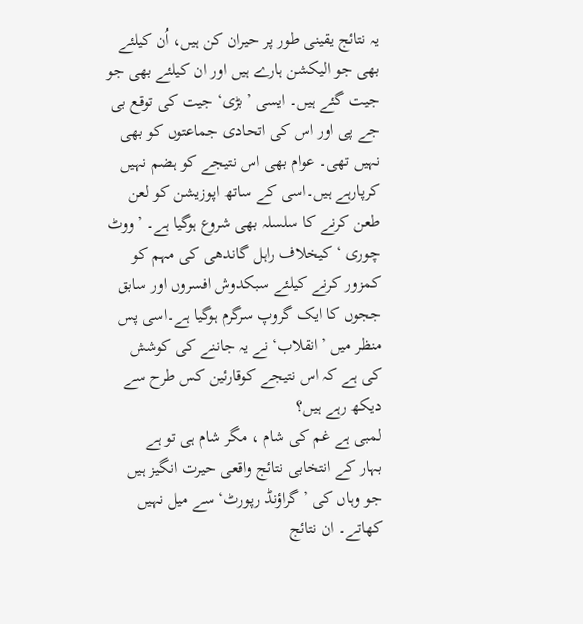یہ نتائج یقینی طور پر حیران کن ہیں، اُن کیلئے بھی جو الیکشن ہارے ہیں اور ان کیلئے بھی جو جیت گئے ہیں۔ ایسی ’بڑی‘ جیت کی توقع بی جے پی اور اس کی اتحادی جماعتوں کو بھی نہیں تھی۔ عوام بھی اس نتیجے کو ہضم نہیں کرپارہے ہیں۔اسی کے ساتھ اپوزیشن کو لعن طعن کرنے کا سلسلہ بھی شروع ہوگیا ہے۔ ’ووٹ چوری ‘ کیخلاف راہل گاندھی کی مہم کو کمزور کرنے کیلئے سبکدوش افسروں اور سابق ججوں کا ایک گروپ سرگرم ہوگیا ہے۔اسی پس منظر میں ’انقلاب‘ نے یہ جاننے کی کوشش کی ہے کہ اس نتیجے کوقارئین کس طرح سے دیکھ رہے ہیں؟
لمبی ہے غم کی شام ، مگر شام ہی تو ہے
بہار کے انتخابی نتائج واقعی حیرت انگیز ہیں جو وہاں کی ’گراؤنڈ رپورٹ‘ سے میل نہیں کھاتے۔ ان نتائج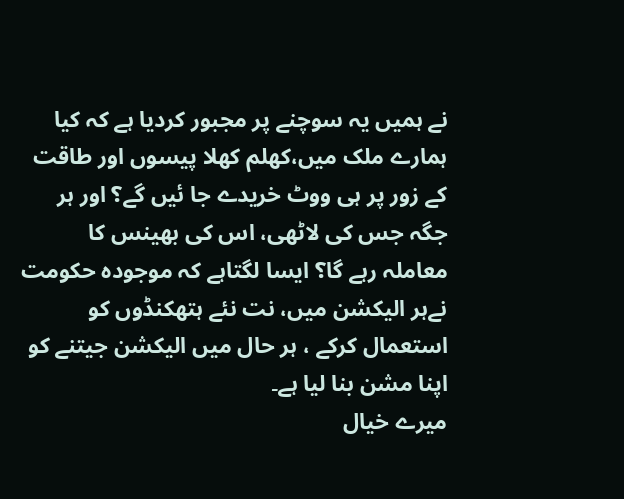نے ہمیں یہ سوچنے پر مجبور کردیا ہے کہ کیا ہمارے ملک میں،کھلم کھلا پیسوں اور طاقت کے زور پر ہی ووٹ خریدے جا ئیں گے؟ اور ہر جگہ جس کی لاٹھی، اس کی بھینس کا معاملہ رہے گا؟ ایسا لگتاہے کہ موجودہ حکومت نےہر الیکشن میں، نت نئے ہتھکنڈوں کو استعمال کرکے ، ہر حال میں الیکشن جیتنے کو اپنا مشن بنا لیا ہے۔
میرے خیال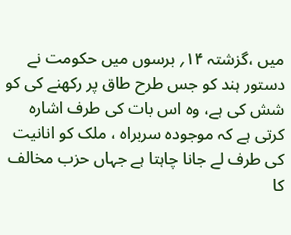میں ،گزشتہ ۱۴؍ برسوں میں حکومت نے دستور ہند کو جس طرح طاق پر رکھنے کی کو شش کی ہے، وہ اس بات کی طرف اشارہ کرتی ہے کہ موجودہ سربراہ ، ملک کو انانیت کی طرف لے جانا چاہتا ہے جہاں حزب مخالف کا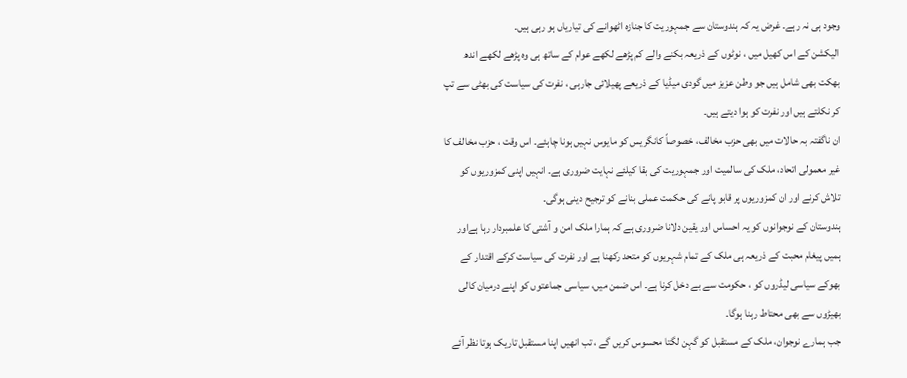وجود ہی نہ رہے۔ غرض یہ کہ ہندوستان سے جمہوریت کا جنازہ اٹھوانے کی تیاریاں ہو رہی ہیں۔
الیکشن کے اس کھیل میں ، نوٹوں کے ذریعہ بکنے والے کم پڑھے لکھے عوام کے ساتھ ہی وہ پڑھے لکھے اندھ بھکت بھی شامل ہیں جو وطن عزیز میں گودی میڈیا کے ذریعے پھیلائی جارہی ، نفرت کی سیاست کی بھٹی سے تپ کر نکلتے ہیں اور نفرت کو ہوا دیتے ہیں۔
ان ناگفتہ بہ حالات میں بھی حزب مخالف، خصوصاً کانگریس کو مایوس نہیں ہونا چاہئے۔ اس وقت ، حزب مخالف کا غیر معمولی اتحاد، ملک کی سالمیت اور جمہوریت کی بقا کیلئے نہایت ضروری ہے۔ انہیں اپنی کمزوریوں کو تلاش کرنے اور ان کمزوریوں پر قابو پانے کی حکمت عملی بنانے کو ترجیح دینی ہوگی۔
ہندوستان کے نوجوانوں کو یہ احساس اور یقین دلانا ضروری ہے کہ ہمارا ملک امن و آشتی کا علمبردار رہا ہےاور ہمیں پیغام محبت کے ذریعہ ہی ملک کے تمام شہریوں کو متحد رکھنا ہے اور نفرت کی سیاست کرکے اقتدار کے بھوکے سیاسی لیڈروں کو ، حکومت سے بے دخل کرنا ہے۔ اس ضمن میں، سیاسی جماعتوں کو اپنے درمیان کالی بھیڑوں سے بھی محتاط رہنا ہوگا۔
جب ہمارے نوجوان، ملک کے مستقبل کو گہن لگتا محسوس کریں گے ، تب انھیں اپنا مستقبل تاریک ہوتا نظر آئے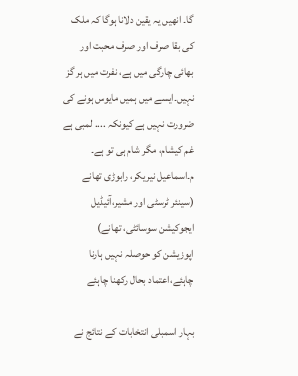گا۔ انھیں یہ یقین دلانا ہوگا کہ ملک کی بقا صرف اور صرف محبت اور بھائی چارگی میں ہے، نفرت میں ہر گز نہیں۔ایسے میں ہمیں مایوس ہونے کی ضرورت نہیں ہے کیونکہ .... لمبی ہے غم کیشام، مگر شام ہی تو ہے۔
م۔اسماعیل نیریکر، رابوڑی تھانے
(سینئر ٹرسٹی اور مشیر،آئیڈیل ایجوکیشن سوسائٹی، تھانے)
اپوزیشن کو حوصلہ نہیں ہارنا چاہئے،اعتماد بحال رکھنا چاہئے

بہار اسمبلی انتخابات کے نتائج نے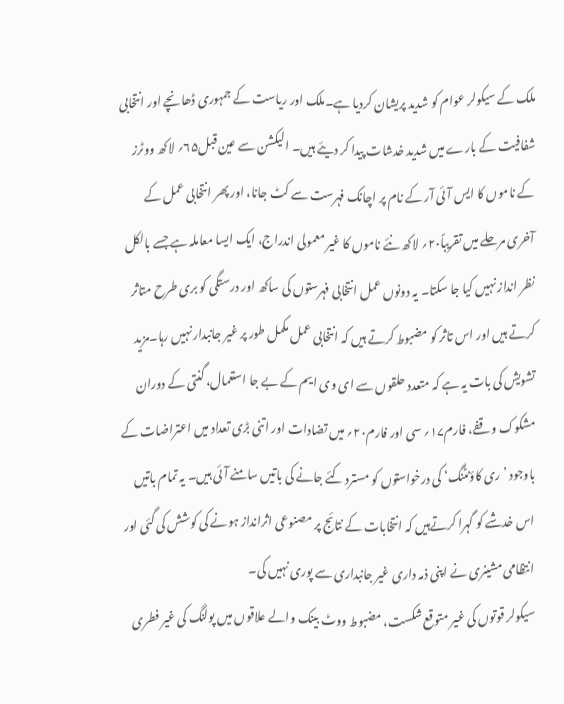ملک کے سیکولر عوام کو شدید پریشان کردیا ہے۔ملک اور ریاست کے جمہوری ڈھانچے اور انتخابی شفافیت کے بارے میں شدید خدشات پیدا کر دیئے ہیں۔ الیکشن سے عین قبل۶۵؍ لاکھ ووٹرز کے ناموں کا ایس آئی آر کے نام پر اچانک فہرست سے کٹ جانا، اور پھر انتخابی عمل کے آخری مرحلے میں تقریباً۲۰؍ لاکھ نئے ناموں کا غیر معمولی اندراج، ایک ایسا معاملہ ہے جسے بالکل نظر انداز نہیں کیا جا سکتا۔ یہ دونوں عمل انتخابی فہرستوں کی ساکھ اور درستگی کو بری طرح متاثر کرتے ہیں اور اس تاثر کو مضبوط کرتے ہیں کہ انتخابی عمل مکمل طور پر غیر جانبدار نہیں رہا۔مزید تشویش کی بات یہ ہے کہ متعدد حلقوں سے ای وی ایم کے بے جا استعمال، گنتی کے دوران مشکوک وقفے، فارم۱۷؍ سی اور فارم۲۰؍ میں تضادات اور اتنی بڑی تعداد میں اعتراضات کے باوجود ’ری کاؤنٹنگ‘ کی درخواستوں کو مسترد کئے جانے کی باتیں سامنے آئی ہیں۔ یہ تمام باتیں اس خدشے کو گہرا کرتےہیں کہ انتخابات کے نتائج پر مصنوعی اثرانداز ہونے کی کوشش کی گئی اور انتظامی مشینری نے اپنی ذمہ داری غیر جانبداری سے پوری نہیں کی۔
سیکولر قوتوں کی غیر متوقع شکست، مضبوط ووٹ بینک والے علاقوں میں پولنگ کی غیر فطری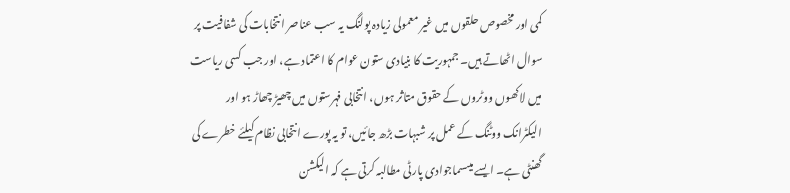کمی اور مخصوص حلقوں میں غیر معمولی زیادہ پولنگ یہ سب عناصر انتخابات کی شفافیت پر سوال اٹھاتے ہیں۔ جمہوریت کا بنیادی ستون عوام کا اعتماد ہے، اور جب کسی ریاست میں لاکھوں ووٹروں کے حقوق متاثر ہوں، انتخابی فہرستوں میں چھیڑ چھاڑ ہو اور الیکٹرانک ووٹنگ کے عمل پر شبہات بڑھ جائیں، تو یہ پورے انتخابی نظام کیلئے خطرے کی گھنٹی ہے۔ ایسے میںسماجوادی پارٹی مطالبہ کرتی ہے کہ الیکشن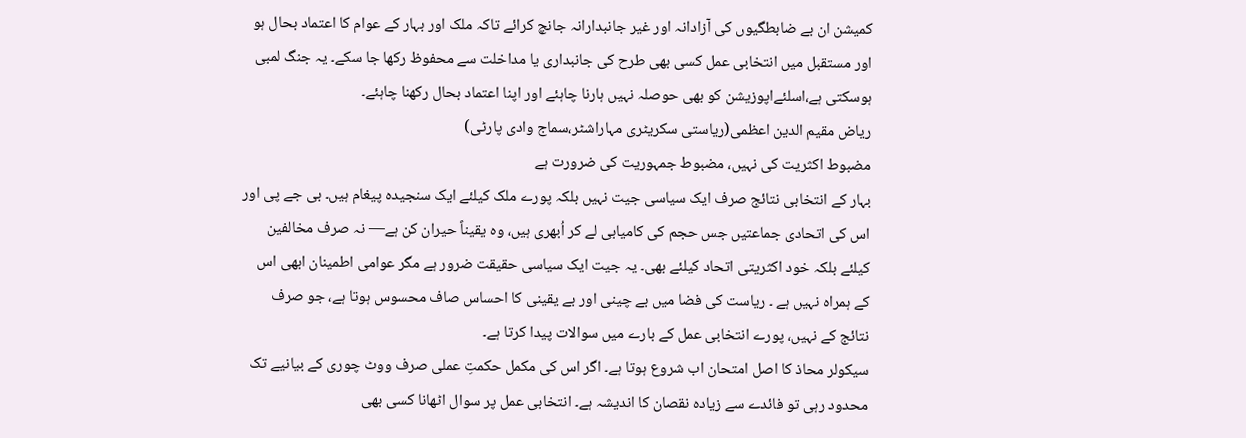کمیشن ان بے ضابطگیوں کی آزادانہ اور غیر جانبدارانہ جانچ کرائے تاکہ ملک اور بہار کے عوام کا اعتماد بحال ہو اور مستقبل میں انتخابی عمل کسی بھی طرح کی جانبداری یا مداخلت سے محفوظ رکھا جا سکے۔ یہ جنگ لمبی ہوسکتی ہے،اسلئےاپوزیشن کو بھی حوصلہ نہیں ہارنا چاہئے اور اپنا اعتماد بحال رکھنا چاہئے۔
ریاض مقیم الدین اعظمی(ریاستی سکریٹری مہاراشٹر،سماج وادی پارٹی)
مضبوط اکثریت کی نہیں، مضبوط جمہوریت کی ضرورت ہے
بہار کے انتخابی نتائج صرف ایک سیاسی جیت نہیں بلکہ پورے ملک کیلئے ایک سنجیدہ پیغام ہیں۔ بی جے پی اور اس کی اتحادی جماعتیں جس حجم کی کامیابی لے کر اُبھری ہیں، وہ یقیناً حیران کن ہے— نہ صرف مخالفین کیلئے بلکہ خود اکثریتی اتحاد کیلئے بھی۔ یہ جیت ایک سیاسی حقیقت ضرور ہے مگر عوامی اطمینان ابھی اس کے ہمراہ نہیں ہے ۔ ریاست کی فضا میں بے چینی اور بے یقینی کا احساس صاف محسوس ہوتا ہے، جو صرف نتائج کے نہیں، پورے انتخابی عمل کے بارے میں سوالات پیدا کرتا ہے۔
سیکولر محاذ کا اصل امتحان اب شروع ہوتا ہے۔ اگر اس کی مکمل حکمتِ عملی صرف ووٹ چوری کے بیانیے تک محدود رہی تو فائدے سے زیادہ نقصان کا اندیشہ ہے۔ انتخابی عمل پر سوال اٹھانا کسی بھی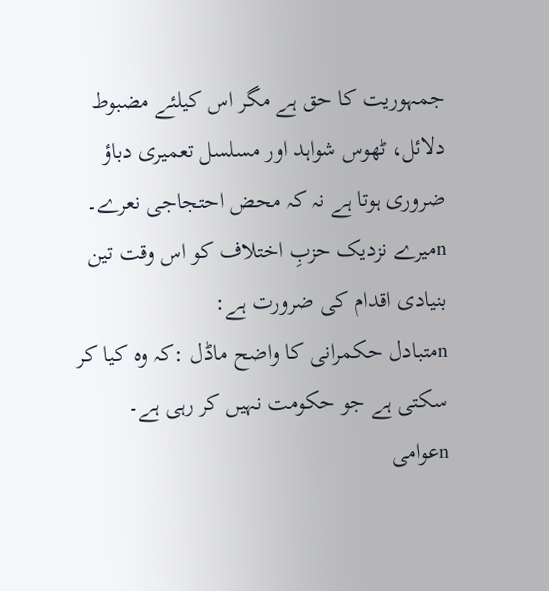جمہوریت کا حق ہے مگر اس کیلئے مضبوط دلائل، ٹھوس شواہد اور مسلسل تعمیری دباؤ ضروری ہوتا ہے نہ کہ محض احتجاجی نعرے۔
nمیرے نزدیک حزبِ اختلاف کو اس وقت تین بنیادی اقدام کی ضرورت ہے:
nمتبادل حکمرانی کا واضح ماڈل :کہ وہ کیا کر سکتی ہے جو حکومت نہیں کر رہی ہے۔
nعوامی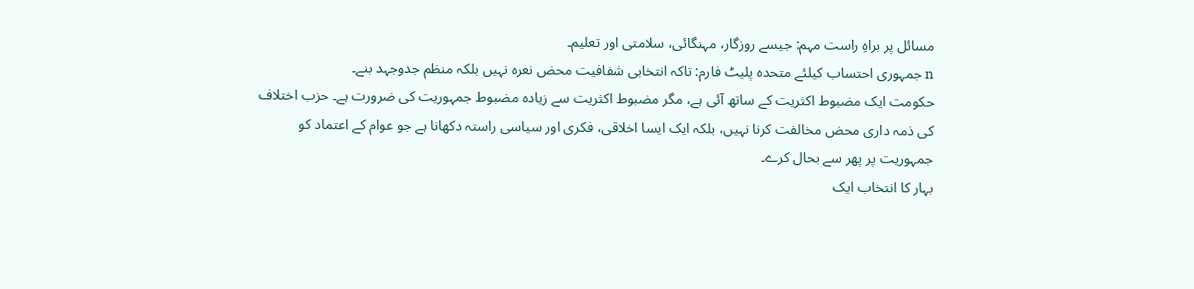مسائل پر براہِ راست مہم: جیسے روزگار، مہنگائی، سلامتی اور تعلیم۔
n جمہوری احتساب کیلئے متحدہ پلیٹ فارم: تاکہ انتخابی شفافیت محض نعرہ نہیں بلکہ منظم جدوجہد بنے۔
حکومت ایک مضبوط اکثریت کے ساتھ آئی ہے، مگر مضبوط اکثریت سے زیادہ مضبوط جمہوریت کی ضرورت ہے۔ حزب اختلاف کی ذمہ داری محض مخالفت کرنا نہیں، بلکہ ایک ایسا اخلاقی، فکری اور سیاسی راستہ دکھانا ہے جو عوام کے اعتماد کو جمہوریت پر پھر سے بحال کرے۔
بہار کا انتخاب ایک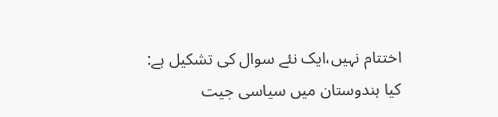اختتام نہیں،ایک نئے سوال کی تشکیل ہے:
کیا ہندوستان میں سیاسی جیت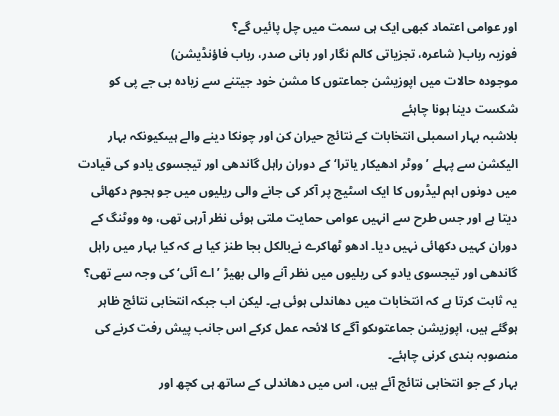اور عوامی اعتماد کبھی ایک ہی سمت میں چل پائیں گے؟
فوزیہ رباب( شاعرہ، تجزیاتی کالم نگار اور بانی صدر، رباب فاؤنڈیشن)
موجودہ حالات میں اپوزیشن جماعتوں کا مشن خود جیتنے سے زیادہ بی جے پی کو شکست دینا ہونا چاہئے
بلاشبہ بہار اسمبلی انتخابات کے نتائج حیران کن اور چونکا دینے والے ہیںکیونکہ بہار الیکشن سے پہلے ’ووٹر ادھیکار یاترا‘ کے دوران راہل گاندھی اور تیجسوی یادو کی قیادت میں دونوں اہم لیڈروں کا ایک اسٹیج پر آکر کی جانے والی ریلیوں میں جو ہجوم دکھائی دیتا ہے اور جس طرح سے انہیں عوامی حمایت ملتی ہوئی نظر آرہی تھی، وہ ووٹنگ کے دوران کہیں دکھائی نہیں دیا۔ ادھو ٹھاکرے نےبالکل بجا طنز کیا ہے کہ کیا بہار میں راہل گاندھی اور تیجسوی یادو کی ریلیوں میں نظر آنے والی بھیڑ ’اے آئی‘ کی وجہ سے تھی؟ یہ ثابت کرتا ہے کہ انتخابات میں دھاندلی ہوئی ہے۔ لیکن اب جبکہ انتخابی نتائج ظاہر ہوگئے ہیں، اپوزیشن جماعتوںکو آگے کا لائحہ عمل کرکے اس جانب پیش رفت کرنے کی منصوبہ بندی کرنی چاہئے۔
بہار کے جو انتخابی نتائج آئے ہیں، اس میں دھاندلی کے ساتھ ہی کچھ اور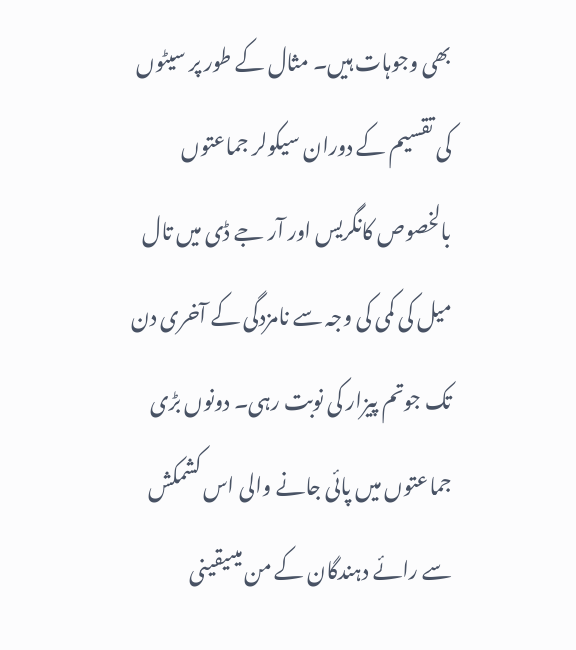بھی وجوہات ہیں۔ مثال کے طور پر سیٹوں کی تقسیم کے دوران سیکولر جماعتوں بالخصوص کانگریس اور آر جے ڈی میں تال میل کی کمی کی وجہ سے نامزدگی کے آخری دن تک جوتم پیزار کی نوبت رہی۔ دونوں بڑی جماعتوں میں پائی جانے والی اس کشمکش سے رائے دہندگان کے من میںیقینی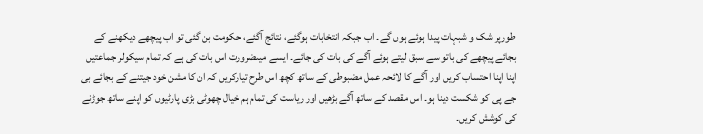طورپر شک و شبہات پیدا ہوئے ہوں گے۔ اب جبکہ انتخابات ہوگئے، نتائج آگئے، حکومت بن گئی تو اب پیچھے دیکھنے کے بجائے پیچھے کی باتو سے سبق لیتے ہوئے آگے کی بات کی جائے۔ ایسے میںضرورت اس بات کی ہے کہ تمام سیکولر جماعتیں اپنا اپنا احتساب کریں اور آگے کا لائحہ عمل مضبوطی کے ساتھ کچھ اس طرح تیارکریں کہ ان کا مشن خود جیتنے کے بجائے بی جے پی کو شکست دینا ہو۔ اس مقصد کے ساتھ آگے بڑھیں اور ریاست کی تمام ہم خیال چھوٹی بڑی پارٹیوں کو اپنے ساتھ جوڑنے کی کوشش کریں۔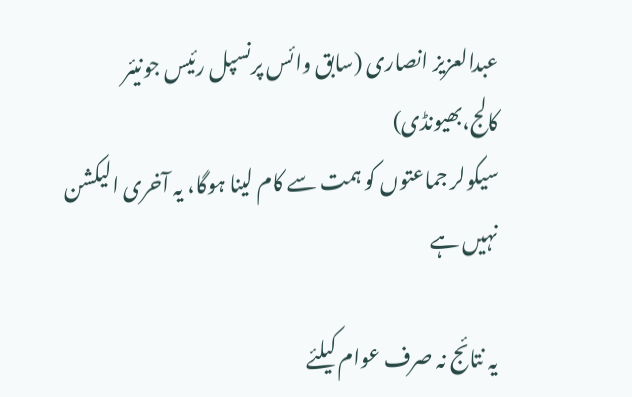عبدالعزیز انصاری (سابق وائس پرنسپل رئیس جونیئر کالج،بھیونڈی)
سیکولر جماعتوں کو ہمت سے کام لینا ہوگا، یہ آخری الیکشن نہیں ہے

یہ نتائج نہ صرف عوام کیلئے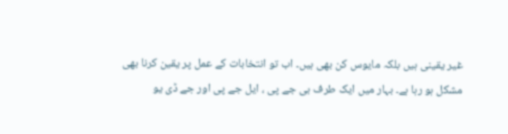غیر یقینی ہیں بلکہ مایوس کن بھی ہیں۔ اب تو انتخابات کے عمل پر یقین کرنا بھی مشکل ہو رہا ہے۔ بہار میں ایک طرف بی جے پی ، ایل جے پی اور جے ڈی یو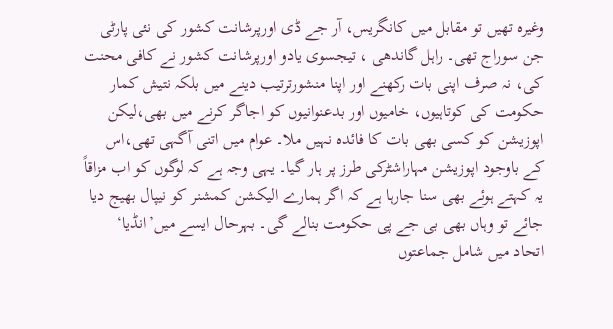وغیرہ تھیں تو مقابل میں کانگریس، آر جے ڈی اورپرشانت کشور کی نئی پارٹی جن سوراج تھی۔ راہل گاندھی ، تیجسوی یادو اورپرشانت کشور نے کافی محنت کی، نہ صرف اپنی بات رکھنے اور اپنا منشورترتیب دینے میں بلکہ نتیش کمار حکومت کی کوتاہیوں، خامیوں اور بدعنوانیوں کو اجاگر کرنے میں بھی،لیکن اپوزیشن کو کسی بھی بات کا فائدہ نہیں ملا۔ عوام میں اتنی آگہی تھی،اس کے باوجود اپوزیشن مہاراشٹرکی طرز پر ہار گیا۔ یہی وجہ ہے کہ لوگوں کو اب مزاقاً یہ کہتے ہوئے بھی سنا جارہا ہے کہ اگر ہمارے الیکشن کمشنر کو نیپال بھیج دیا جائے تو وہاں بھی بی جے پی حکومت بنالے گی۔ بہرحال ایسے میں’انڈیا‘ اتحاد میں شامل جماعتوں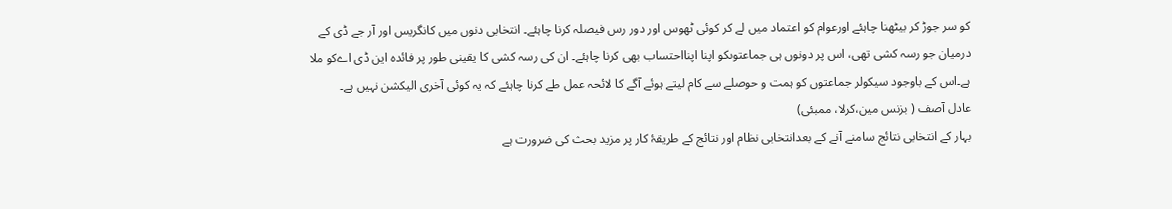کو سر جوڑ کر بیٹھنا چاہئے اورعوام کو اعتماد میں لے کر کوئی ٹھوس اور دور رس فیصلہ کرنا چاہئے۔ انتخابی دنوں میں کانگریس اور آر جے ڈی کے درمیان جو رسہ کشی تھی، اس پر دونوں ہی جماعتوںکو اپنا اپنااحتساب بھی کرنا چاہئے۔ ان کی رسہ کشی کا یقینی طور پر فائدہ این ڈی اےکو ملا ہے۔اس کے باوجود سیکولر جماعتوں کو ہمت و حوصلے سے کام لیتے ہوئے آگے کا لائحہ عمل طے کرنا چاہئے کہ یہ کوئی آخری الیکشن نہیں ہے۔
عادل آصف ( بزنس مین،کرلا، ممبئی)
بہار کے انتخابی نتائج سامنے آنے کے بعدانتخابی نظام اور نتائج کے طریقۂ کار پر مزید بحث کی ضرورت ہے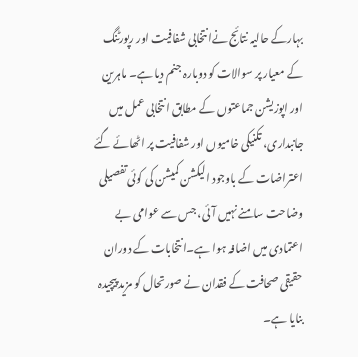بہارکے حالیہ نتائج نےانتخابی شفافیت اور رپورٹنگ کے معیار پر سوالات کو دوبارہ جنم دیا ہے۔ ماہرین اور اپوزیشن جماعتوں کے مطابق انتخابی عمل میں جانبداری، تکنیکی خامیوں اور شفافیت پر اٹھائے گئے اعتراضات کے باوجود الیکشن کمیشن کی کوئی تفصیلی وضاحت سامنے نہیں آئی، جس سے عوامی بے اعتمادی میں اضافہ ہوا ہے۔انتخابات کے دوران حقیقی صحافت کے فقدان نے صورتحال کو مزید پیچیدہ بنایا ہے۔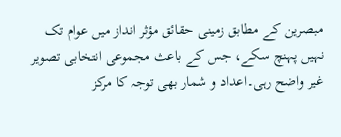مبصرین کے مطابق زمینی حقائق مؤثر انداز میں عوام تک نہیں پہنچ سکے، جس کے باعث مجموعی انتخابی تصویر غیر واضح رہی۔اعداد و شمار بھی توجہ کا مرکز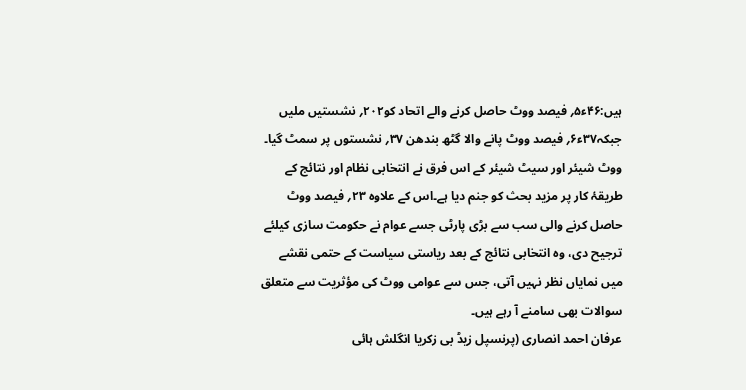ہیں:۴۶ء۵؍ فیصد ووٹ حاصل کرنے والے اتحاد کو۲۰۲؍ نشستیں ملیں جبکہ۳۷ء۶؍ فیصد ووٹ پانے والا گٹھ بندھن ۳۷؍ نشستوں پر سمٹ گیا۔ ووٹ شیئر اور سیٹ شیئر کے اس فرق نے انتخابی نظام اور نتائج کے طریقۂ کار پر مزید بحث کو جنم دیا ہے۔اس کے علاوہ ۲۳؍ فیصد ووٹ حاصل کرنے والی سب سے بڑی پارٹی جسے عوام نے حکومت سازی کیلئے ترجیح دی، وہ انتخابی نتائج کے بعد ریاستی سیاست کے حتمی نقشے میں نمایاں نظر نہیں آتی، جس سے عوامی ووٹ کی مؤثریت سے متعلق سوالات بھی سامنے آ رہے ہیں۔
عرفان احمد انصاری (پرنسپل زیڈ بی زکریا انگلش ہائی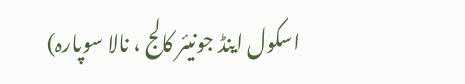اسکول اینڈ جونیئر کالج ، نالا سوپارہ)